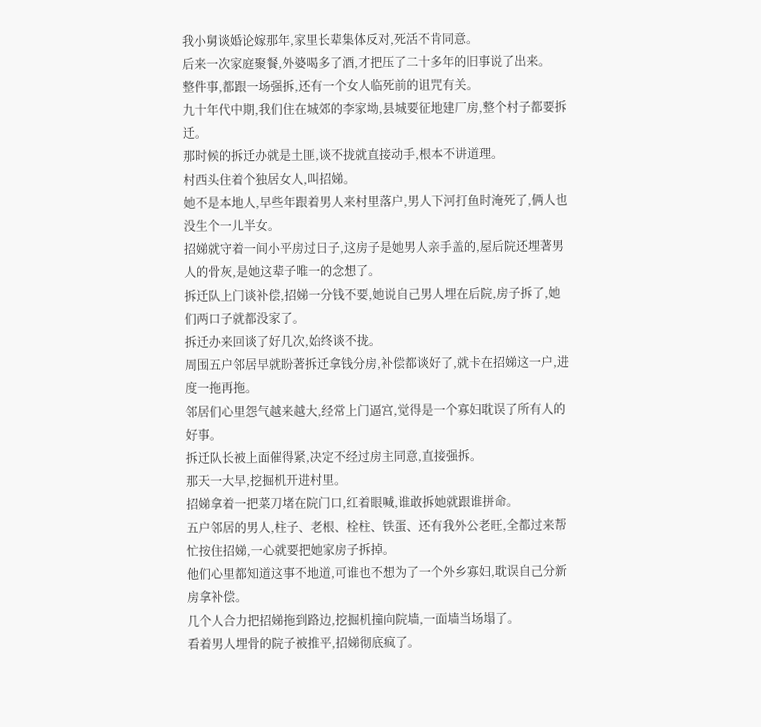我小舅谈婚论嫁那年,家里长辈集体反对,死活不肯同意。
后来一次家庭聚餐,外婆喝多了酒,才把压了二十多年的旧事说了出来。
整件事,都跟一场强拆,还有一个女人临死前的诅咒有关。
九十年代中期,我们住在城郊的李家坳,县城要征地建厂房,整个村子都要拆迁。
那时候的拆迁办就是土匪,谈不拢就直接动手,根本不讲道理。
村西头住着个独居女人,叫招娣。
她不是本地人,早些年跟着男人来村里落户,男人下河打鱼时淹死了,俩人也没生个一儿半女。
招娣就守着一间小平房过日子,这房子是她男人亲手盖的,屋后院还埋著男人的骨灰,是她这辈子唯一的念想了。
拆迁队上门谈补偿,招娣一分钱不要,她说自己男人埋在后院,房子拆了,她们两口子就都没家了。
拆迁办来回谈了好几次,始终谈不拢。
周围五户邻居早就盼著拆迁拿钱分房,补偿都谈好了,就卡在招娣这一户,进度一拖再拖。
邻居们心里怨气越来越大,经常上门逼宫,觉得是一个寡妇耽误了所有人的好事。
拆迁队长被上面催得紧,决定不经过房主同意,直接强拆。
那天一大早,挖掘机开进村里。
招娣拿着一把菜刀堵在院门口,红着眼喊,谁敢拆她就跟谁拼命。
五户邻居的男人,柱子、老根、栓柱、铁蛋、还有我外公老旺,全都过来帮忙按住招娣,一心就要把她家房子拆掉。
他们心里都知道这事不地道,可谁也不想为了一个外乡寡妇,耽误自己分新房拿补偿。
几个人合力把招娣拖到路边,挖掘机撞向院墙,一面墙当场塌了。
看着男人埋骨的院子被推平,招娣彻底疯了。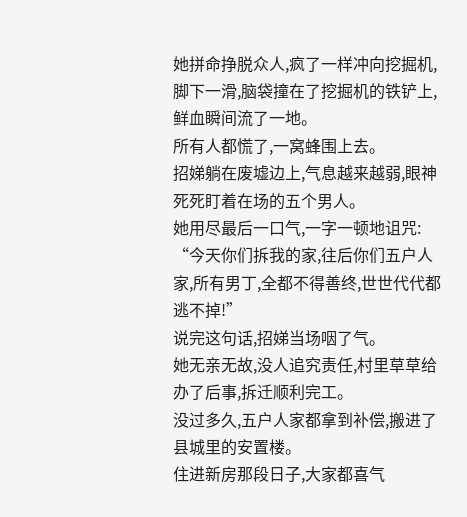她拼命挣脱众人,疯了一样冲向挖掘机,脚下一滑,脑袋撞在了挖掘机的铁铲上,鲜血瞬间流了一地。
所有人都慌了,一窝蜂围上去。
招娣躺在废墟边上,气息越来越弱,眼神死死盯着在场的五个男人。
她用尽最后一口气,一字一顿地诅咒:
“今天你们拆我的家,往后你们五户人家,所有男丁,全都不得善终,世世代代都逃不掉!”
说完这句话,招娣当场咽了气。
她无亲无故,没人追究责任,村里草草给办了后事,拆迁顺利完工。
没过多久,五户人家都拿到补偿,搬进了县城里的安置楼。
住进新房那段日子,大家都喜气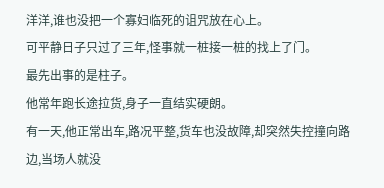洋洋,谁也没把一个寡妇临死的诅咒放在心上。
可平静日子只过了三年,怪事就一桩接一桩的找上了门。
最先出事的是柱子。
他常年跑长途拉货,身子一直结实硬朗。
有一天,他正常出车,路况平整,货车也没故障,却突然失控撞向路边,当场人就没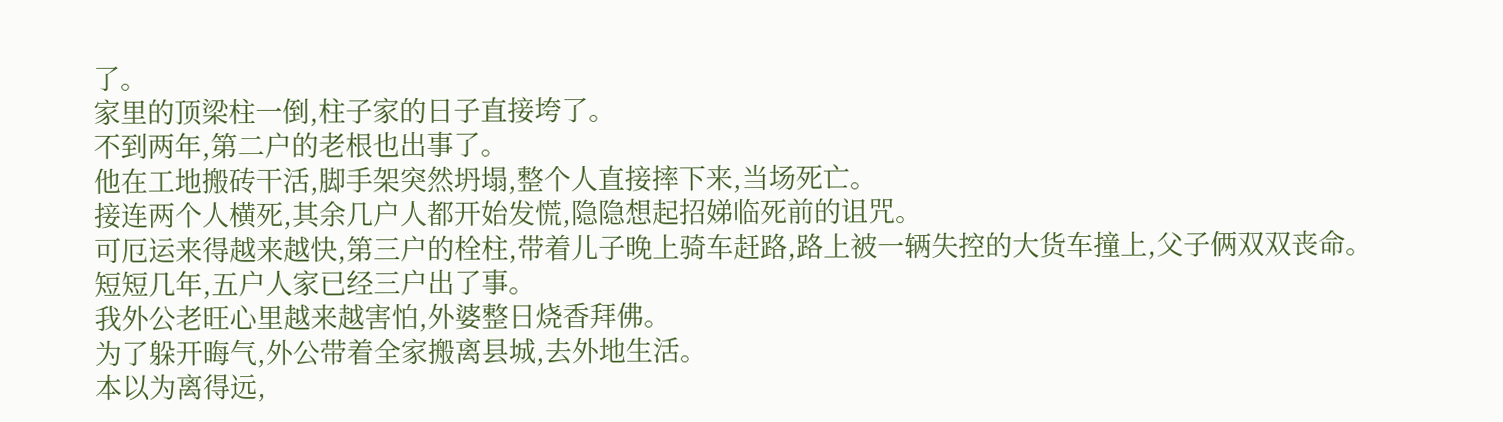了。
家里的顶梁柱一倒,柱子家的日子直接垮了。
不到两年,第二户的老根也出事了。
他在工地搬砖干活,脚手架突然坍塌,整个人直接摔下来,当场死亡。
接连两个人横死,其余几户人都开始发慌,隐隐想起招娣临死前的诅咒。
可厄运来得越来越快,第三户的栓柱,带着儿子晚上骑车赶路,路上被一辆失控的大货车撞上,父子俩双双丧命。
短短几年,五户人家已经三户出了事。
我外公老旺心里越来越害怕,外婆整日烧香拜佛。
为了躲开晦气,外公带着全家搬离县城,去外地生活。
本以为离得远,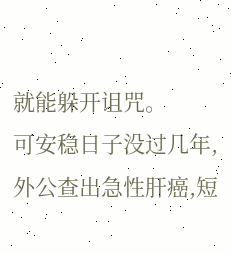就能躲开诅咒。
可安稳日子没过几年,外公查出急性肝癌,短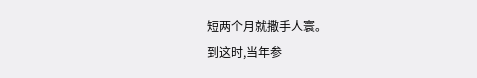短两个月就撒手人寰。
到这时,当年参